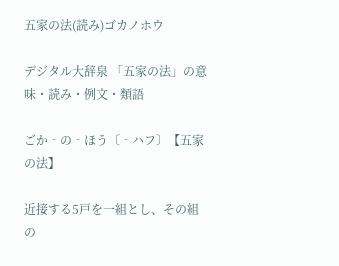五家の法(読み)ゴカノホウ

デジタル大辞泉 「五家の法」の意味・読み・例文・類語

ごか‐の‐ほう〔‐ハフ〕【五家の法】

近接する5戸を一組とし、その組の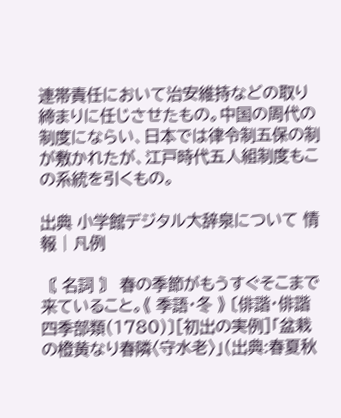連帯責任において治安維持などの取り締まりに任じさせたもの。中国の周代の制度にならい、日本では律令制五保の制が敷かれたが、江戸時代五人組制度もこの系統を引くもの。

出典 小学館デジタル大辞泉について 情報 | 凡例

〘 名詞 〙 春の季節がもうすぐそこまで来ていること。《 季語・冬 》 〔俳諧・俳諧四季部類(1780)〕[初出の実例]「盆栽の橙黄なり春隣〈守水老〉」(出典:春夏秋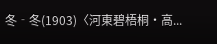冬‐冬(1903)〈河東碧梧桐・高...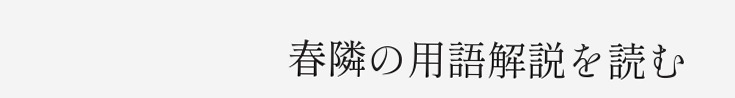春隣の用語解説を読む